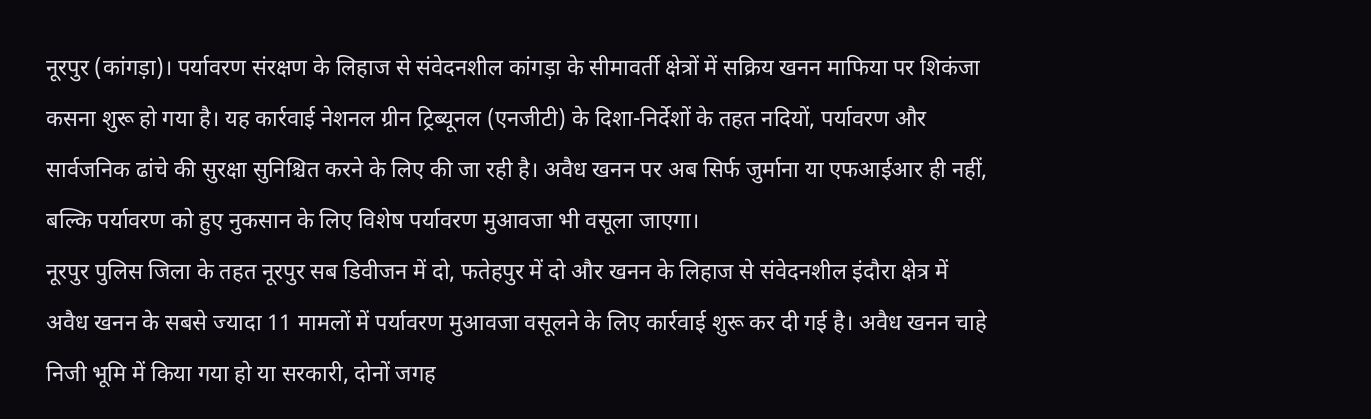नूरपुर (कांगड़ा)। पर्यावरण संरक्षण के लिहाज से संवेदनशील कांगड़ा के सीमावर्ती क्षेत्रों में सक्रिय खनन माफिया पर शिकंजा कसना शुरू हो गया है। यह कार्रवाई नेशनल ग्रीन ट्रिब्यूनल (एनजीटी) के दिशा-निर्देशों के तहत नदियों, पर्यावरण और सार्वजनिक ढांचे की सुरक्षा सुनिश्चित करने के लिए की जा रही है। अवैध खनन पर अब सिर्फ जुर्माना या एफआईआर ही नहीं, बल्कि पर्यावरण को हुए नुकसान के लिए विशेष पर्यावरण मुआवजा भी वसूला जाएगा।
नूरपुर पुलिस जिला के तहत नूरपुर सब डिवीजन में दो, फतेहपुर में दो और खनन के लिहाज से संवेदनशील इंदौरा क्षेत्र में अवैध खनन के सबसे ज्यादा 11 मामलों में पर्यावरण मुआवजा वसूलने के लिए कार्रवाई शुरू कर दी गई है। अवैध खनन चाहे निजी भूमि में किया गया हो या सरकारी, दोनों जगह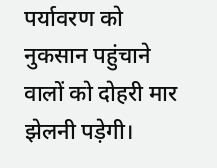पर्यावरण को नुकसान पहुंचाने वालों को दोहरी मार झेलनी पड़ेगी।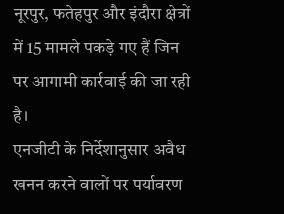नूरपुर, फतेहपुर और इंदौरा क्षेत्रों में 15 मामले पकड़े गए हैं जिन पर आगामी कार्रवाई की जा रही है।
एनजीटी के निर्देशानुसार अवैध खनन करने वालों पर पर्यावरण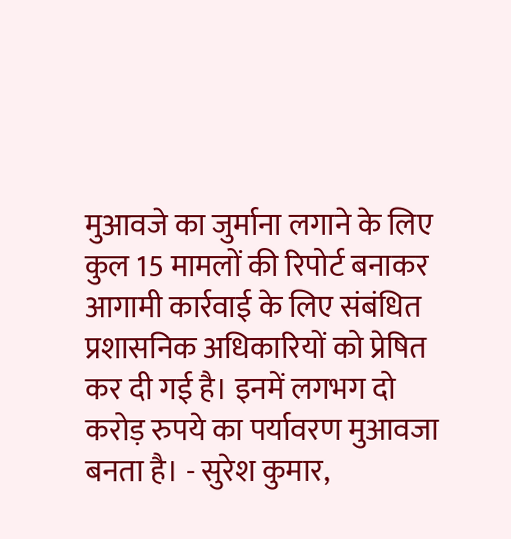मुआवजे का जुर्माना लगाने के लिए कुल 15 मामलों की रिपोर्ट बनाकर आगामी कार्रवाई के लिए संबंधित प्रशासनिक अधिकारियों को प्रेषित कर दी गई है। इनमें लगभग दो करोड़ रुपये का पर्यावरण मुआवजा बनता है। - सुरेश कुमार,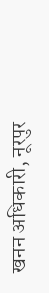खनन अधिकारी, नूरपुर